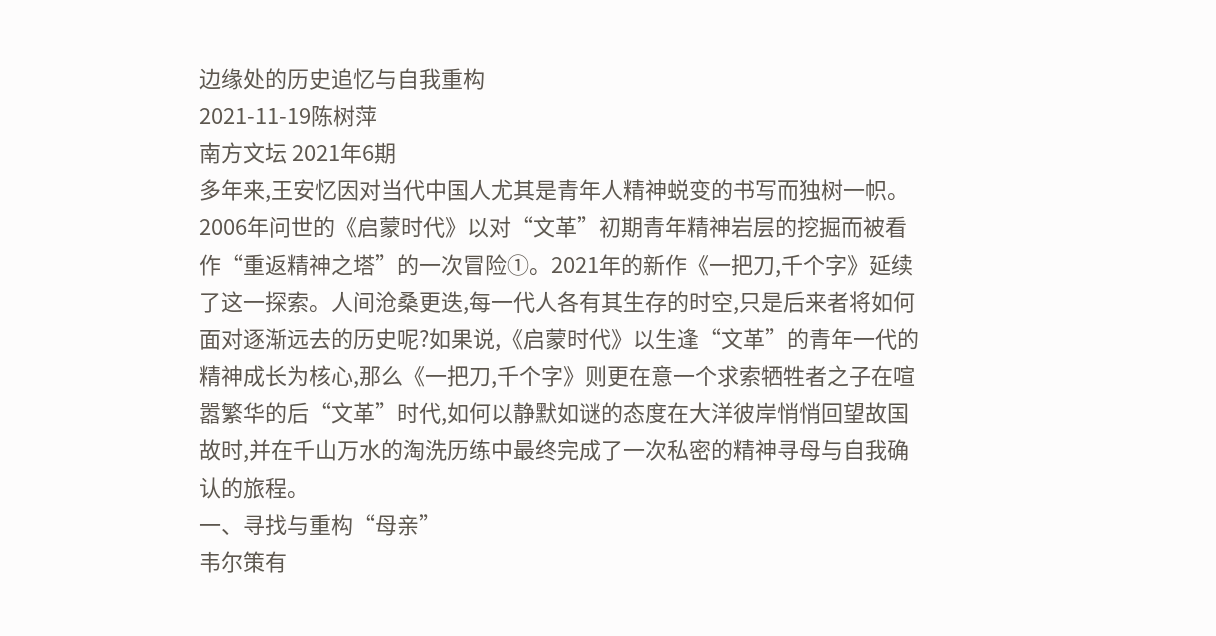边缘处的历史追忆与自我重构
2021-11-19陈树萍
南方文坛 2021年6期
多年来,王安忆因对当代中国人尤其是青年人精神蜕变的书写而独树一帜。2006年问世的《启蒙时代》以对“文革”初期青年精神岩层的挖掘而被看作“重返精神之塔”的一次冒险①。2021年的新作《一把刀,千个字》延续了这一探索。人间沧桑更迭,每一代人各有其生存的时空,只是后来者将如何面对逐渐远去的历史呢?如果说,《启蒙时代》以生逢“文革”的青年一代的精神成长为核心,那么《一把刀,千个字》则更在意一个求索牺牲者之子在喧嚣繁华的后“文革”时代,如何以静默如谜的态度在大洋彼岸悄悄回望故国故时,并在千山万水的淘洗历练中最终完成了一次私密的精神寻母与自我确认的旅程。
一、寻找与重构“母亲”
韦尔策有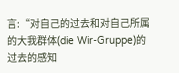言:“对自己的过去和对自己所属的大我群体(die Wir-Gruppe)的过去的感知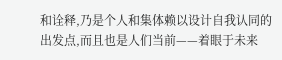和诠释,乃是个人和集体赖以设计自我认同的出发点,而且也是人们当前——着眼于未来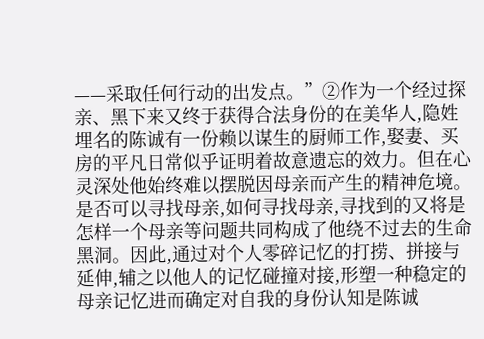——采取任何行动的出发点。”②作为一个经过探亲、黑下来又终于获得合法身份的在美华人,隐姓埋名的陈诚有一份赖以谋生的厨师工作,娶妻、买房的平凡日常似乎证明着故意遗忘的效力。但在心灵深处他始终难以摆脱因母亲而产生的精神危境。是否可以寻找母亲,如何寻找母亲,寻找到的又将是怎样一个母亲等问题共同构成了他绕不过去的生命黑洞。因此,通过对个人零碎记忆的打捞、拼接与延伸,辅之以他人的记忆碰撞对接,形塑一种稳定的母亲记忆进而确定对自我的身份认知是陈诚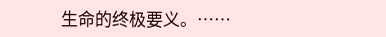生命的终极要义。……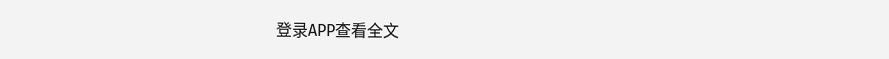登录APP查看全文